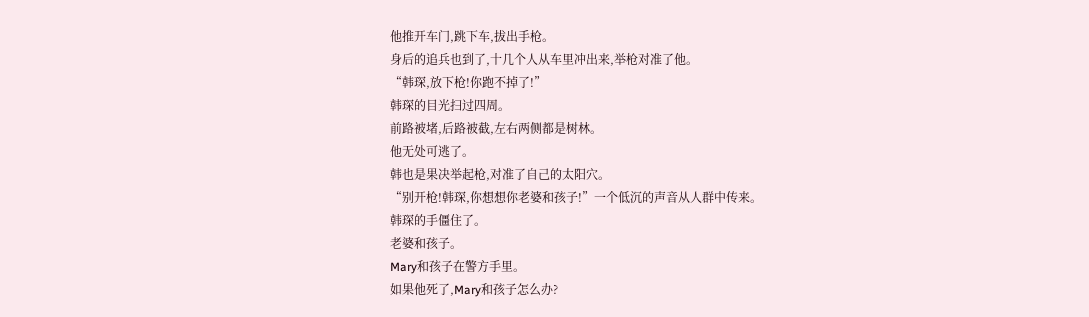他推开车门,跳下车,拔出手枪。
身后的追兵也到了,十几个人从车里冲出来,举枪对准了他。
“韩琛,放下枪!你跑不掉了!”
韩琛的目光扫过四周。
前路被堵,后路被截,左右两侧都是树林。
他无处可逃了。
韩也是果决举起枪,对准了自己的太阳穴。
“别开枪!韩琛,你想想你老婆和孩子!”一个低沉的声音从人群中传来。
韩琛的手僵住了。
老婆和孩子。
Mary和孩子在警方手里。
如果他死了,Mary和孩子怎么办?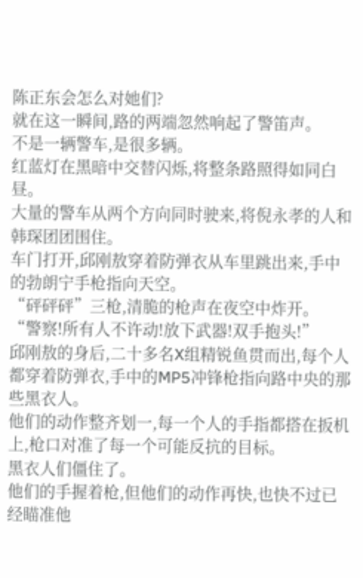陈正东会怎么对她们?
就在这一瞬间,路的两端忽然响起了警笛声。
不是一辆警车,是很多辆。
红蓝灯在黑暗中交替闪烁,将整条路照得如同白昼。
大量的警车从两个方向同时驶来,将倪永孝的人和韩琛团团围住。
车门打开,邱刚敖穿着防弹衣从车里跳出来,手中的勃朗宁手枪指向天空。
“砰砰砰”三枪,清脆的枪声在夜空中炸开。
“警察!所有人不许动!放下武器!双手抱头!”
邱刚敖的身后,二十多名X组精锐鱼贯而出,每个人都穿着防弹衣,手中的MP5冲锋枪指向路中央的那些黑衣人。
他们的动作整齐划一,每一个人的手指都搭在扳机上,枪口对准了每一个可能反抗的目标。
黑衣人们僵住了。
他们的手握着枪,但他们的动作再快,也快不过已经瞄准他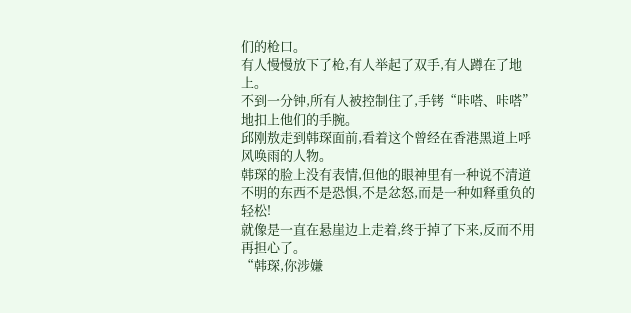们的枪口。
有人慢慢放下了枪,有人举起了双手,有人蹲在了地上。
不到一分钟,所有人被控制住了,手铐“咔嗒、咔嗒”地扣上他们的手腕。
邱刚敖走到韩琛面前,看着这个曾经在香港黑道上呼风唤雨的人物。
韩琛的脸上没有表情,但他的眼神里有一种说不清道不明的东西不是恐惧,不是忿怒,而是一种如释重负的轻松!
就像是一直在悬崖边上走着,终于掉了下来,反而不用再担心了。
“韩琛,你涉嫌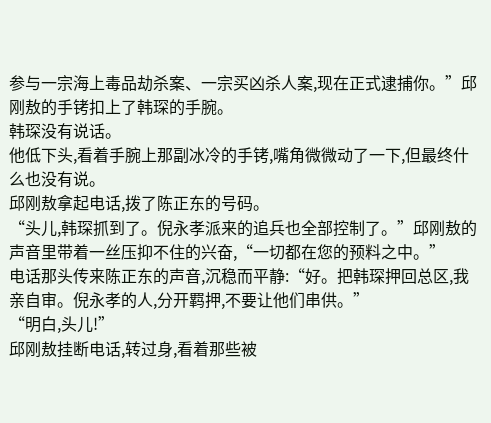参与一宗海上毒品劫杀案、一宗买凶杀人案,现在正式逮捕你。”邱刚敖的手铐扣上了韩琛的手腕。
韩琛没有说话。
他低下头,看着手腕上那副冰冷的手铐,嘴角微微动了一下,但最终什么也没有说。
邱刚敖拿起电话,拨了陈正东的号码。
“头儿,韩琛抓到了。倪永孝派来的追兵也全部控制了。”邱刚敖的声音里带着一丝压抑不住的兴奋,“一切都在您的预料之中。”
电话那头传来陈正东的声音,沉稳而平静:“好。把韩琛押回总区,我亲自审。倪永孝的人,分开羁押,不要让他们串供。”
“明白,头儿!”
邱刚敖挂断电话,转过身,看着那些被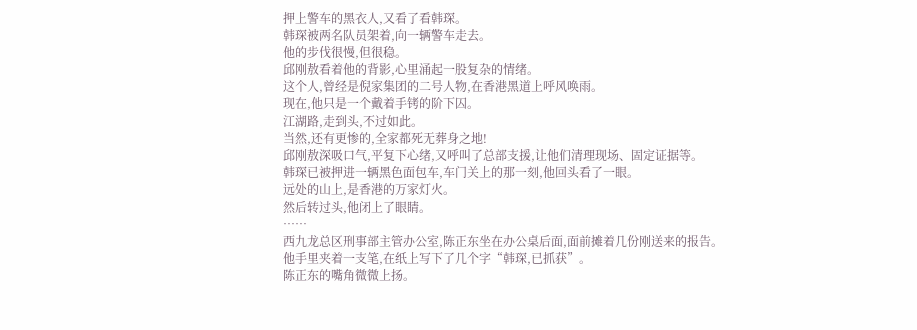押上警车的黑衣人,又看了看韩琛。
韩琛被两名队员架着,向一辆警车走去。
他的步伐很慢,但很稳。
邱刚敖看着他的背影,心里涌起一股复杂的情绪。
这个人,曾经是倪家集团的二号人物,在香港黑道上呼风唤雨。
现在,他只是一个戴着手铐的阶下囚。
江湖路,走到头,不过如此。
当然,还有更惨的,全家都死无葬身之地!
邱刚敖深吸口气,平复下心绪,又呼叫了总部支援,让他们清理现场、固定证据等。
韩琛已被押进一辆黑色面包车,车门关上的那一刻,他回头看了一眼。
远处的山上,是香港的万家灯火。
然后转过头,他闭上了眼睛。
……
西九龙总区刑事部主管办公室,陈正东坐在办公桌后面,面前摊着几份刚送来的报告。
他手里夹着一支笔,在纸上写下了几个字“韩琛,已抓获”。
陈正东的嘴角微微上扬。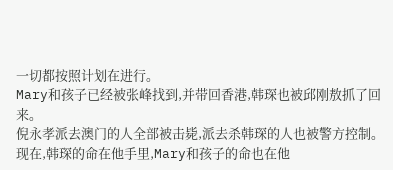一切都按照计划在进行。
Mary和孩子已经被张峰找到,并带回香港,韩琛也被邱刚敖抓了回来。
倪永孝派去澳门的人全部被击毙,派去杀韩琛的人也被警方控制。
现在,韩琛的命在他手里,Mary和孩子的命也在他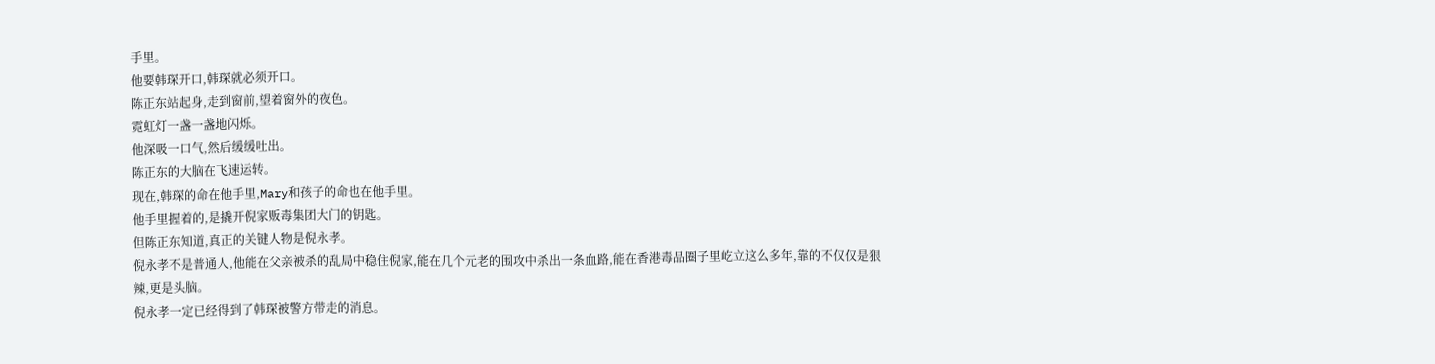手里。
他要韩琛开口,韩琛就必须开口。
陈正东站起身,走到窗前,望着窗外的夜色。
霓虹灯一盏一盏地闪烁。
他深吸一口气,然后缓缓吐出。
陈正东的大脑在飞速运转。
现在,韩琛的命在他手里,Mary和孩子的命也在他手里。
他手里握着的,是撬开倪家贩毒集团大门的钥匙。
但陈正东知道,真正的关键人物是倪永孝。
倪永孝不是普通人,他能在父亲被杀的乱局中稳住倪家,能在几个元老的围攻中杀出一条血路,能在香港毒品圈子里屹立这么多年,靠的不仅仅是狠辣,更是头脑。
倪永孝一定已经得到了韩琛被警方带走的消息。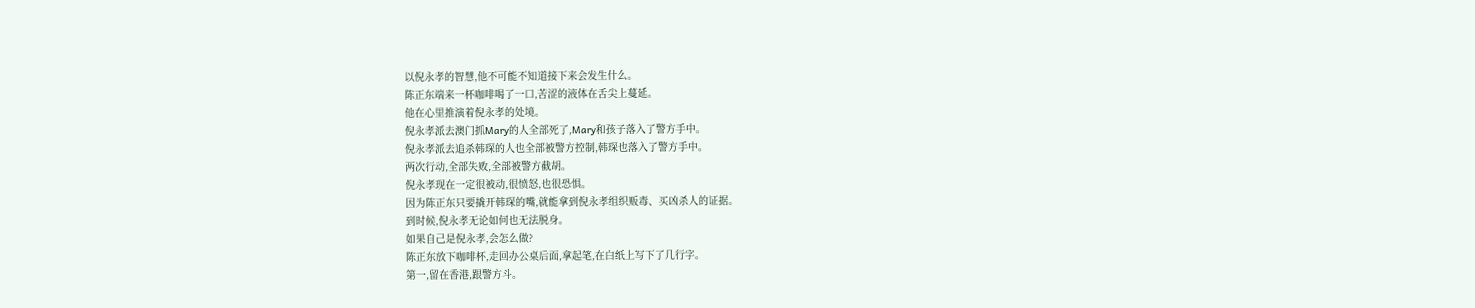以倪永孝的智慧,他不可能不知道接下来会发生什么。
陈正东端来一杯咖啡喝了一口,苦涩的液体在舌尖上蔓延。
他在心里推演着倪永孝的处境。
倪永孝派去澳门抓Mary的人全部死了,Mary和孩子落入了警方手中。
倪永孝派去追杀韩琛的人也全部被警方控制,韩琛也落入了警方手中。
两次行动,全部失败,全部被警方截胡。
倪永孝现在一定很被动,很愤怒,也很恐惧。
因为陈正东只要撬开韩琛的嘴,就能拿到倪永孝组织贩毒、买凶杀人的证据。
到时候,倪永孝无论如何也无法脱身。
如果自己是倪永孝,会怎么做?
陈正东放下咖啡杯,走回办公桌后面,拿起笔,在白纸上写下了几行字。
第一,留在香港,跟警方斗。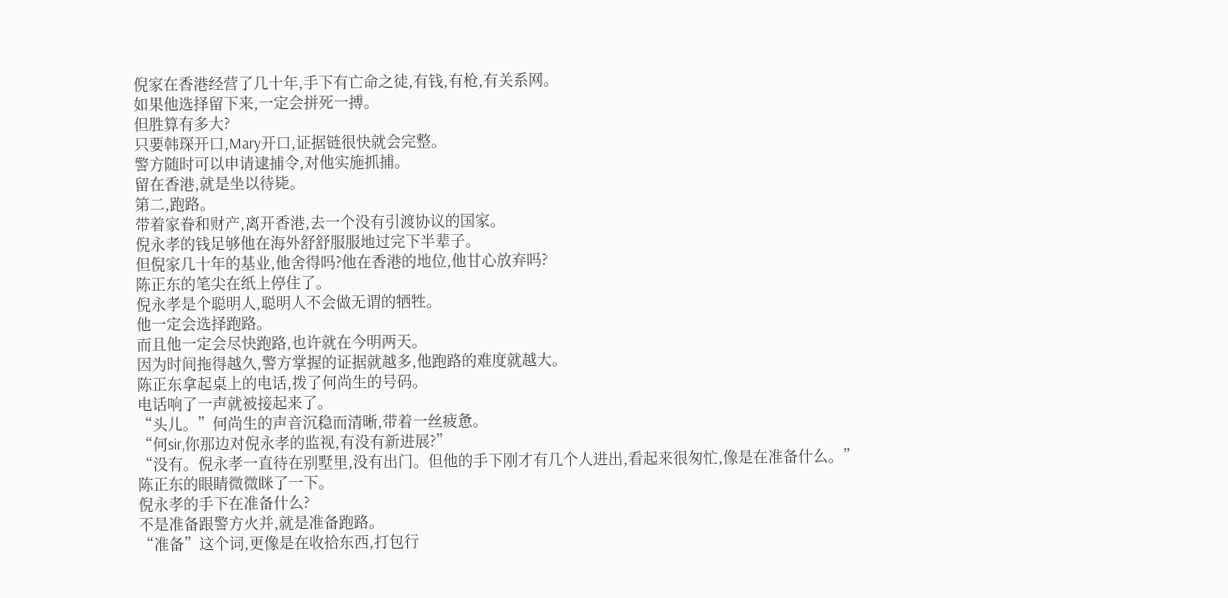倪家在香港经营了几十年,手下有亡命之徒,有钱,有枪,有关系网。
如果他选择留下来,一定会拼死一搏。
但胜算有多大?
只要韩琛开口,Mary开口,证据链很快就会完整。
警方随时可以申请逮捕令,对他实施抓捕。
留在香港,就是坐以待毙。
第二,跑路。
带着家眷和财产,离开香港,去一个没有引渡协议的国家。
倪永孝的钱足够他在海外舒舒服服地过完下半辈子。
但倪家几十年的基业,他舍得吗?他在香港的地位,他甘心放弃吗?
陈正东的笔尖在纸上停住了。
倪永孝是个聪明人,聪明人不会做无谓的牺牲。
他一定会选择跑路。
而且他一定会尽快跑路,也许就在今明两天。
因为时间拖得越久,警方掌握的证据就越多,他跑路的难度就越大。
陈正东拿起桌上的电话,拨了何尚生的号码。
电话响了一声就被接起来了。
“头儿。”何尚生的声音沉稳而清晰,带着一丝疲惫。
“何sir,你那边对倪永孝的监视,有没有新进展?”
“没有。倪永孝一直待在别墅里,没有出门。但他的手下刚才有几个人进出,看起来很匆忙,像是在准备什么。”
陈正东的眼睛微微眯了一下。
倪永孝的手下在准备什么?
不是准备跟警方火并,就是准备跑路。
“准备”这个词,更像是在收拾东西,打包行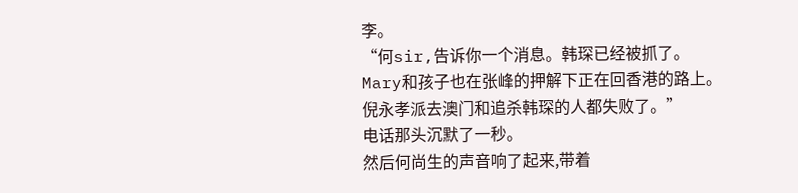李。
“何sir,告诉你一个消息。韩琛已经被抓了。Mary和孩子也在张峰的押解下正在回香港的路上。倪永孝派去澳门和追杀韩琛的人都失败了。”
电话那头沉默了一秒。
然后何尚生的声音响了起来,带着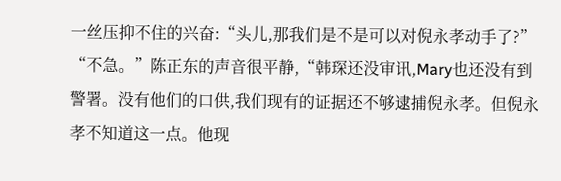一丝压抑不住的兴奋:“头儿,那我们是不是可以对倪永孝动手了?”
“不急。”陈正东的声音很平静,“韩琛还没审讯,Mary也还没有到警署。没有他们的口供,我们现有的证据还不够逮捕倪永孝。但倪永孝不知道这一点。他现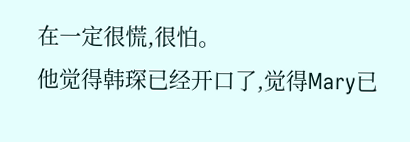在一定很慌,很怕。
他觉得韩琛已经开口了,觉得Mary已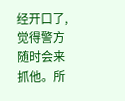经开口了,觉得警方随时会来抓他。所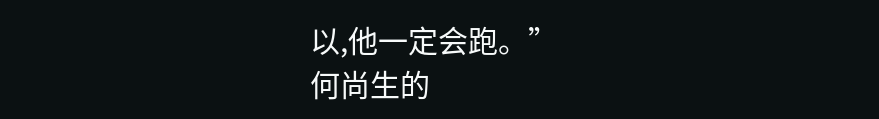以,他一定会跑。”
何尚生的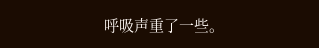呼吸声重了一些。